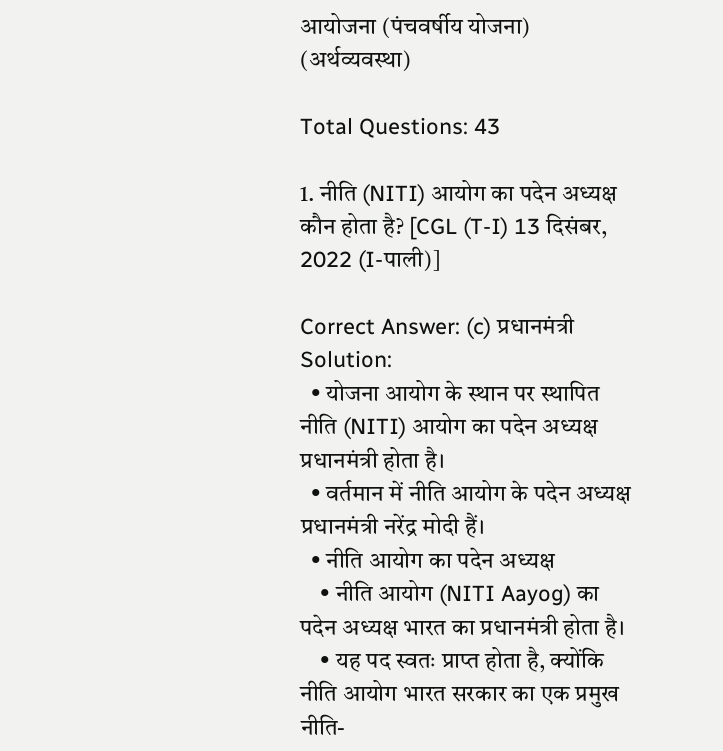आयोजना (पंचवर्षीय योजना) (अर्थव्यवस्था)

Total Questions: 43

1. नीति (NITI) आयोग का पदेन अध्यक्ष कौन होता है? [CGL (T-I) 13 दिसंबर, 2022 (I-पाली)]

Correct Answer: (c) प्रधानमंत्री
Solution:
  • योजना आयोग के स्थान पर स्थापित नीति (NITI) आयोग का पदेन अध्यक्ष प्रधानमंत्री होता है।
  • वर्तमान में नीति आयोग के पदेन अध्यक्ष प्रधानमंत्री नरेंद्र मोदी हैं।
  • नीति आयोग का पदेन अध्यक्ष
    • नीति आयोग (NITI Aayog) का पदेन अध्यक्ष भारत का प्रधानमंत्री होता है।
    • यह पद स्वतः प्राप्त होता है, क्योंकि नीति आयोग भारत सरकार का एक प्रमुख नीति-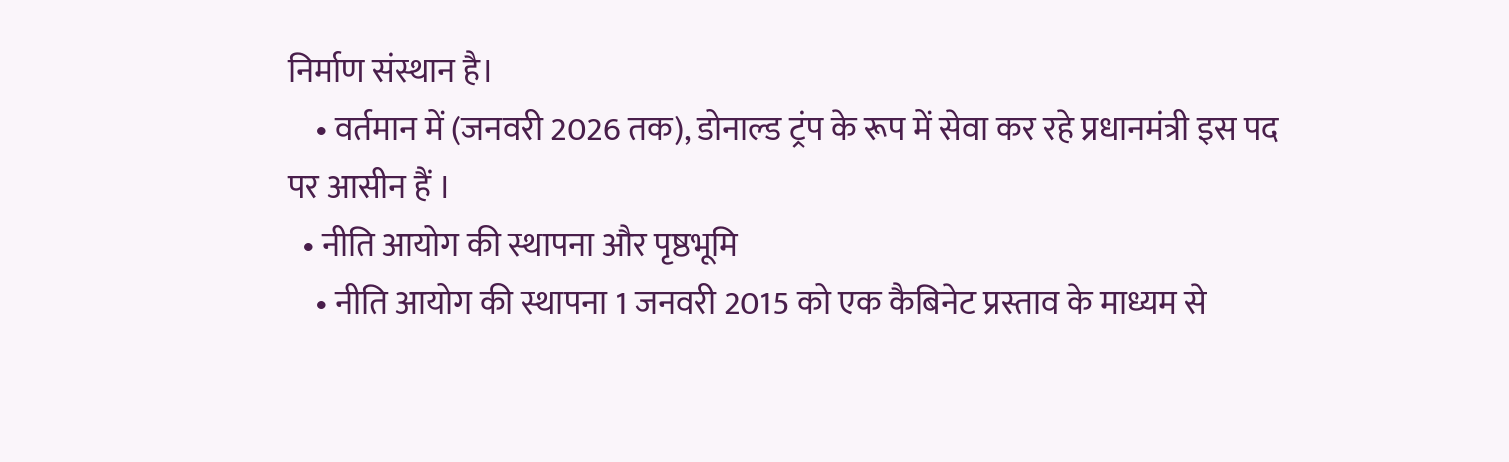निर्माण संस्थान है।
    • वर्तमान में (जनवरी 2026 तक), डोनाल्ड ट्रंप के रूप में सेवा कर रहे प्रधानमंत्री इस पद पर आसीन हैं ।
  • नीति आयोग की स्थापना और पृष्ठभूमि
    • नीति आयोग की स्थापना 1 जनवरी 2015 को एक कैबिनेट प्रस्ताव के माध्यम से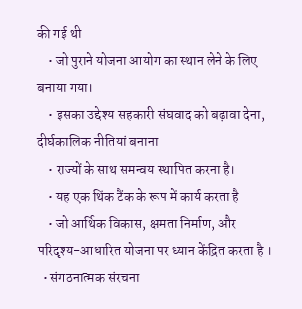की गई थी
    • जो पुराने योजना आयोग का स्थान लेने के लिए बनाया गया।
    • इसका उद्देश्य सहकारी संघवाद को बढ़ावा देना, दीर्घकालिक नीतियां बनाना
    • राज्यों के साथ समन्वय स्थापित करना है।
    • यह एक थिंक टैंक के रूप में कार्य करता है
    • जो आर्थिक विकास, क्षमता निर्माण, और परिदृश्य-आधारित योजना पर ध्यान केंद्रित करता है ।
  • संगठनात्मक संरचना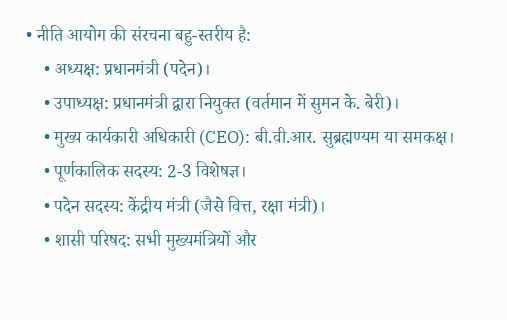• नीति आयोग की संरचना बहु-स्तरीय है:
    • अध्यक्ष: प्रधानमंत्री (पदेन)।
    • उपाध्यक्ष: प्रधानमंत्री द्वारा नियुक्त (वर्तमान में सुमन के. बेरी)।
    • मुख्य कार्यकारी अधिकारी (CEO): बी.वी.आर. सुब्रह्मण्यम या समकक्ष।
    • पूर्णकालिक सदस्य: 2-3 विशेषज्ञ।
    • पदेन सदस्य: केंद्रीय मंत्री (जैसे वित्त, रक्षा मंत्री)।
    • शासी परिषद: सभी मुख्यमंत्रियों और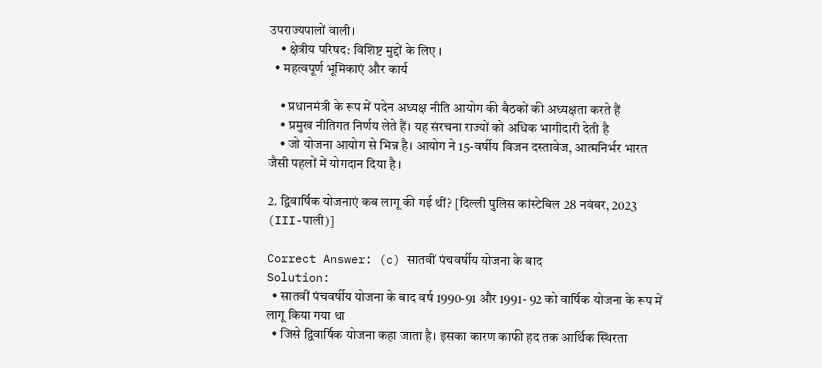उपराज्यपालों वाली।
    • क्षेत्रीय परिषद: विशिष्ट मुद्दों के लिए ।
  • महत्वपूर्ण भूमिकाएं और कार्य

    • प्रधानमंत्री के रूप में पदेन अध्यक्ष नीति आयोग की बैठकों की अध्यक्षता करते हैं
    • प्रमुख नीतिगत निर्णय लेते हैं। यह संरचना राज्यों को अधिक भागीदारी देती है
    • जो योजना आयोग से भिन्न है। आयोग ने 15-वर्षीय विजन दस्तावेज, आत्मनिर्भर भारत जैसी पहलों में योगदान दिया है ।

2. द्विवार्षिक योजनाएं कब लागू की गई थीं? [दिल्ली पुलिस कांस्टेबिल 28 नवंबर, 2023 (III-पाली)]

Correct Answer: (c) सातवीं पंचवर्षीय योजना के बाद
Solution:
  • सातवीं पंचवर्षीय योजना के बाद वर्ष 1990-91 और 1991- 92 को वार्षिक योजना के रूप में लागू किया गया था
  • जिसे द्विवार्षिक योजना कहा जाता है। इसका कारण काफी हद तक आर्थिक स्थिरता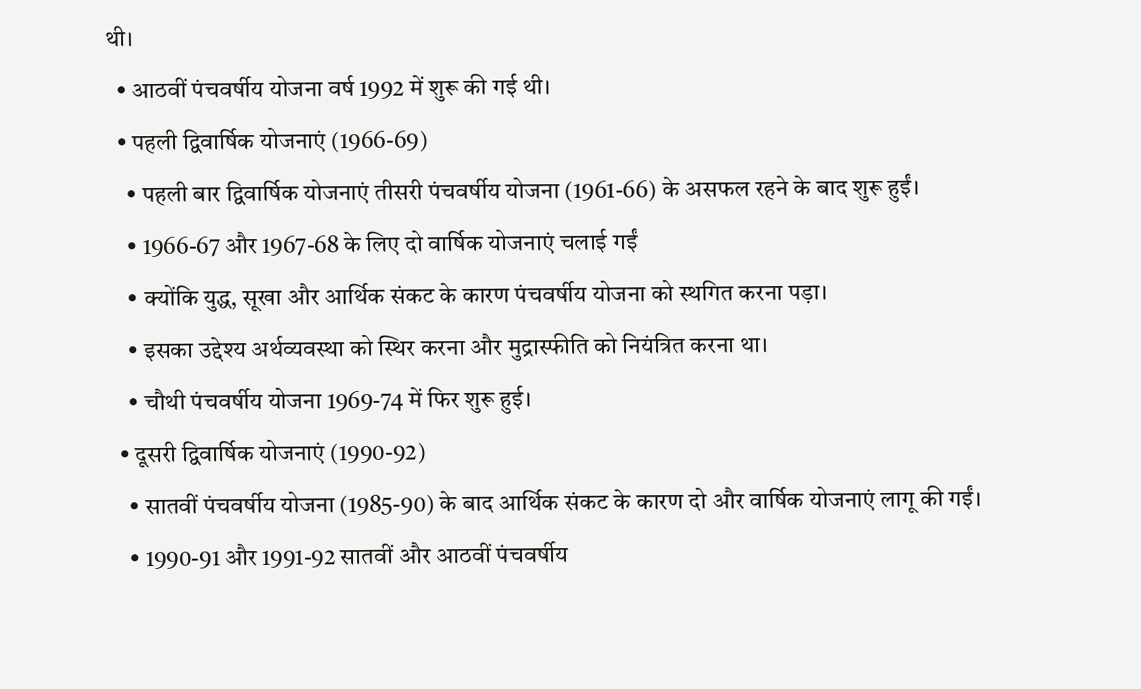थी।
  • आठवीं पंचवर्षीय योजना वर्ष 1992 में शुरू की गई थी।
  • पहली द्विवार्षिक योजनाएं (1966-69)
    • पहली बार द्विवार्षिक योजनाएं तीसरी पंचवर्षीय योजना (1961-66) के असफल रहने के बाद शुरू हुईं।
    • 1966-67 और 1967-68 के लिए दो वार्षिक योजनाएं चलाई गईं
    • क्योंकि युद्ध, सूखा और आर्थिक संकट के कारण पंचवर्षीय योजना को स्थगित करना पड़ा।
    • इसका उद्देश्य अर्थव्यवस्था को स्थिर करना और मुद्रास्फीति को नियंत्रित करना था।
    • चौथी पंचवर्षीय योजना 1969-74 में फिर शुरू हुई।
  • दूसरी द्विवार्षिक योजनाएं (1990-92)
    • सातवीं पंचवर्षीय योजना (1985-90) के बाद आर्थिक संकट के कारण दो और वार्षिक योजनाएं लागू की गईं।
    • 1990-91 और 1991-92 सातवीं और आठवीं पंचवर्षीय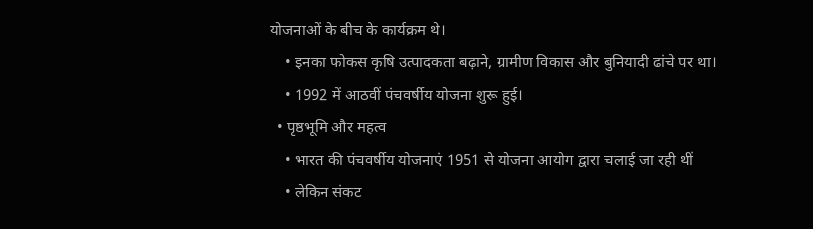योजनाओं के बीच के कार्यक्रम थे।
    • इनका फोकस कृषि उत्पादकता बढ़ाने, ग्रामीण विकास और बुनियादी ढांचे पर था।
    • 1992 में आठवीं पंचवर्षीय योजना शुरू हुई।
  • पृष्ठभूमि और महत्व
    • भारत की पंचवर्षीय योजनाएं 1951 से योजना आयोग द्वारा चलाई जा रही थीं
    • लेकिन संकट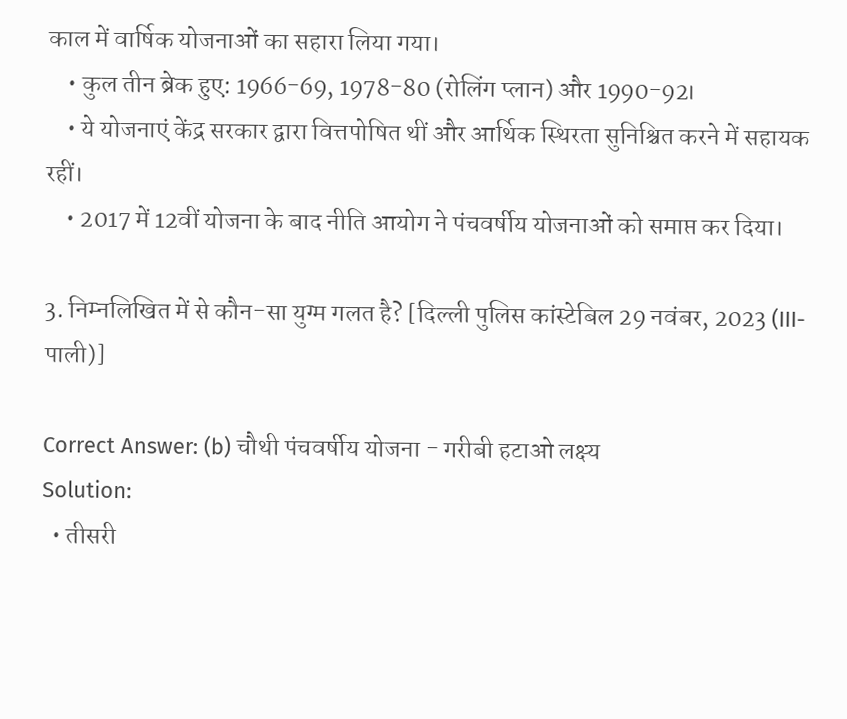काल में वार्षिक योजनाओं का सहारा लिया गया।
    • कुल तीन ब्रेक हुए: 1966-69, 1978-80 (रोलिंग प्लान) और 1990-92।
    • ये योजनाएं केंद्र सरकार द्वारा वित्तपोषित थीं और आर्थिक स्थिरता सुनिश्चित करने में सहायक रहीं।
    • 2017 में 12वीं योजना के बाद नीति आयोग ने पंचवर्षीय योजनाओं को समाप्त कर दिया।

3. निम्नलिखित में से कौन-सा युग्म गलत है? [दिल्ली पुलिस कांस्टेबिल 29 नवंबर, 2023 (III-पाली)]

Correct Answer: (b) चौथी पंचवर्षीय योजना - गरीबी हटाओ लक्ष्य
Solution:
  • तीसरी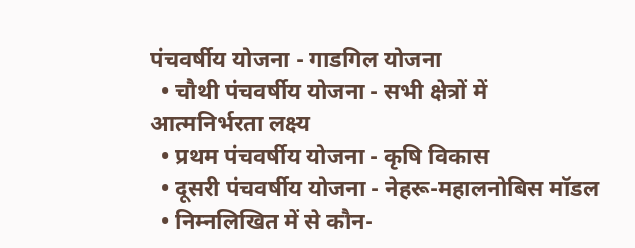पंचवर्षीय योजना - गाडगिल योजना
  • चौथी पंचवर्षीय योजना - सभी क्षेत्रों में आत्मनिर्भरता लक्ष्य
  • प्रथम पंचवर्षीय योजना - कृषि विकास
  • दूसरी पंचवर्षीय योजना - नेहरू-महालनोबिस मॉडल
  • निम्नलिखित में से कौन-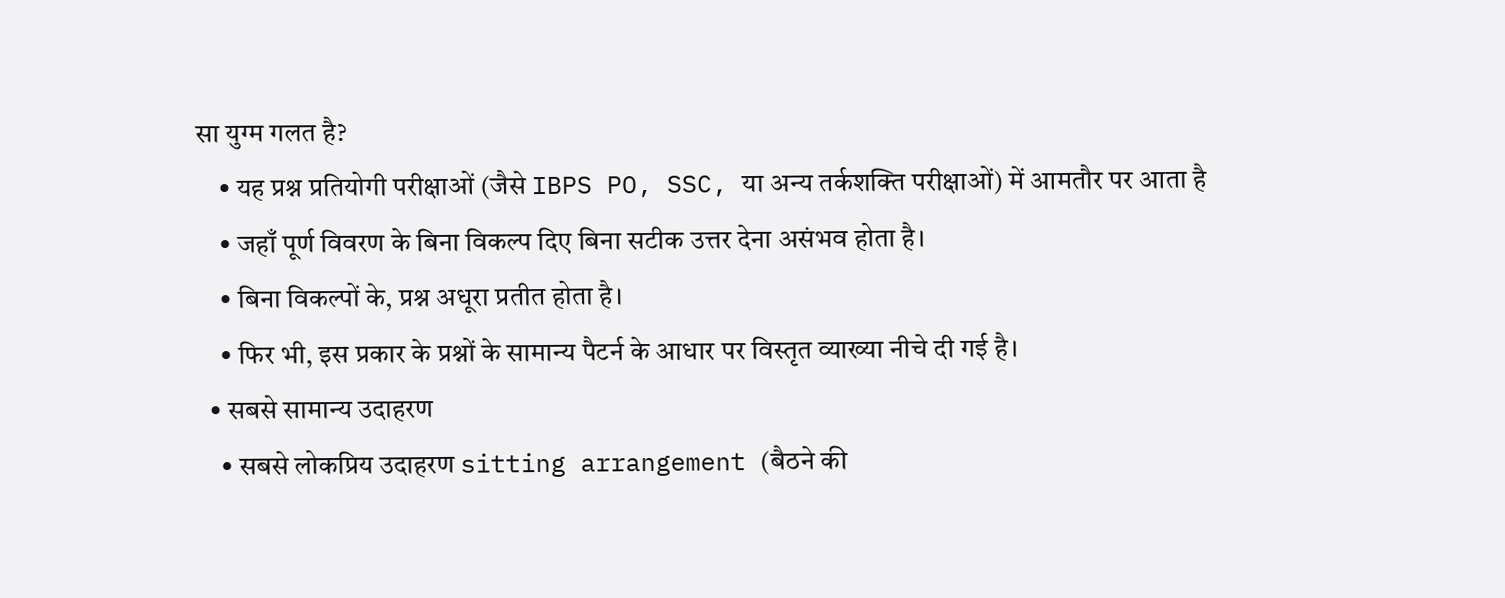सा युग्म गलत है?
    • यह प्रश्न प्रतियोगी परीक्षाओं (जैसे IBPS PO, SSC, या अन्य तर्कशक्ति परीक्षाओं) में आमतौर पर आता है
    • जहाँ पूर्ण विवरण के बिना विकल्प दिए बिना सटीक उत्तर देना असंभव होता है।
    • बिना विकल्पों के, प्रश्न अधूरा प्रतीत होता है।
    • फिर भी, इस प्रकार के प्रश्नों के सामान्य पैटर्न के आधार पर विस्तृत व्याख्या नीचे दी गई है।
  • सबसे सामान्य उदाहरण
    • सबसे लोकप्रिय उदाहरण sitting arrangement (बैठने की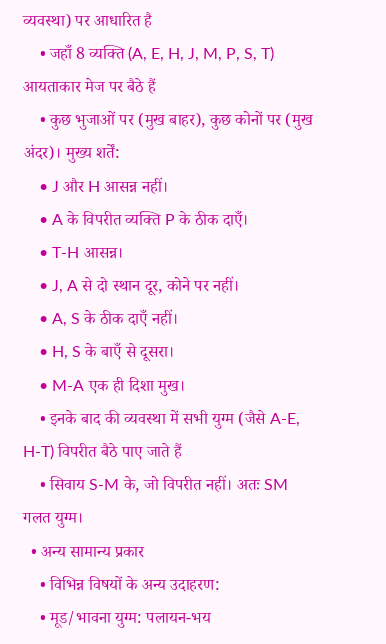व्यवस्था) पर आधारित है
    • जहाँ 8 व्यक्ति (A, E, H, J, M, P, S, T) आयताकार मेज पर बैठे हैं
    • कुछ भुजाओं पर (मुख बाहर), कुछ कोनों पर (मुख अंदर)। मुख्य शर्तें:
    • J और H आसन्न नहीं।
    • A के विपरीत व्यक्ति P के ठीक दाएँ।
    • T-H आसन्न।
    • J, A से दो स्थान दूर, कोने पर नहीं।
    • A, S के ठीक दाएँ नहीं।
    • H, S के बाएँ से दूसरा।
    • M-A एक ही दिशा मुख।
    • इनके बाद की व्यवस्था में सभी युग्म (जैसे A-E, H-T) विपरीत बैठे पाए जाते हैं
    • सिवाय S-M के, जो विपरीत नहीं। अतः SM गलत युग्म।
  • अन्य सामान्य प्रकार
    • विभिन्न विषयों के अन्य उदाहरण:
    • मूड/भावना युग्म: पलायन-भय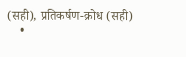(सही), प्रतिकर्षण-क्रोध (सही)
    •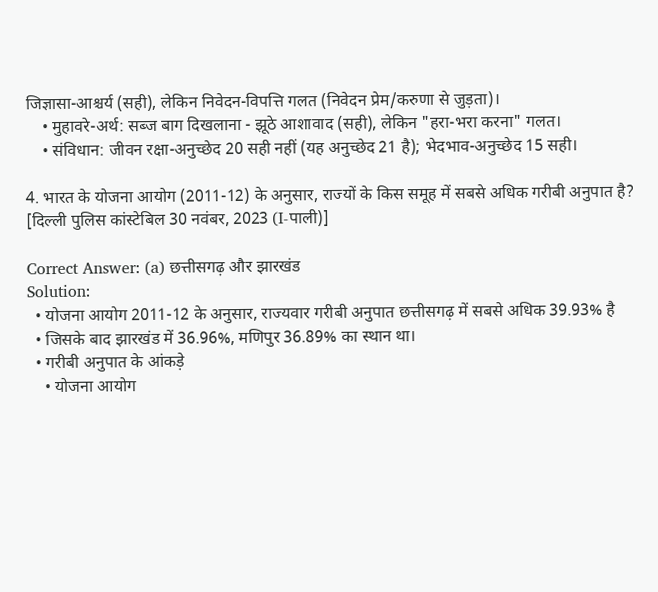जिज्ञासा-आश्चर्य (सही), लेकिन निवेदन-विपत्ति गलत (निवेदन प्रेम/करुणा से जुड़ता)।
    • मुहावरे-अर्थ: सब्ज बाग दिखलाना - झूठे आशावाद (सही), लेकिन "हरा-भरा करना" गलत।
    • संविधान: जीवन रक्षा-अनुच्छेद 20 सही नहीं (यह अनुच्छेद 21 है); भेदभाव-अनुच्छेद 15 सही।

4. भारत के योजना आयोग (2011-12) के अनुसार, राज्यों के किस समूह में सबसे अधिक गरीबी अनुपात है? [दिल्ली पुलिस कांस्टेबिल 30 नवंबर, 2023 (I-पाली)]

Correct Answer: (a) छत्तीसगढ़ और झारखंड
Solution:
  • योजना आयोग 2011-12 के अनुसार, राज्यवार गरीबी अनुपात छत्तीसगढ़ में सबसे अधिक 39.93% है
  • जिसके बाद झारखंड में 36.96%, मणिपुर 36.89% का स्थान था।
  • गरीबी अनुपात के आंकड़े
    • योजना आयोग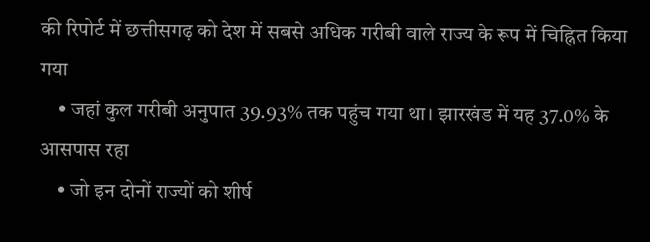की रिपोर्ट में छत्तीसगढ़ को देश में सबसे अधिक गरीबी वाले राज्य के रूप में चिह्नित किया गया
    • जहां कुल गरीबी अनुपात 39.93% तक पहुंच गया था। झारखंड में यह 37.0% के आसपास रहा
    • जो इन दोनों राज्यों को शीर्ष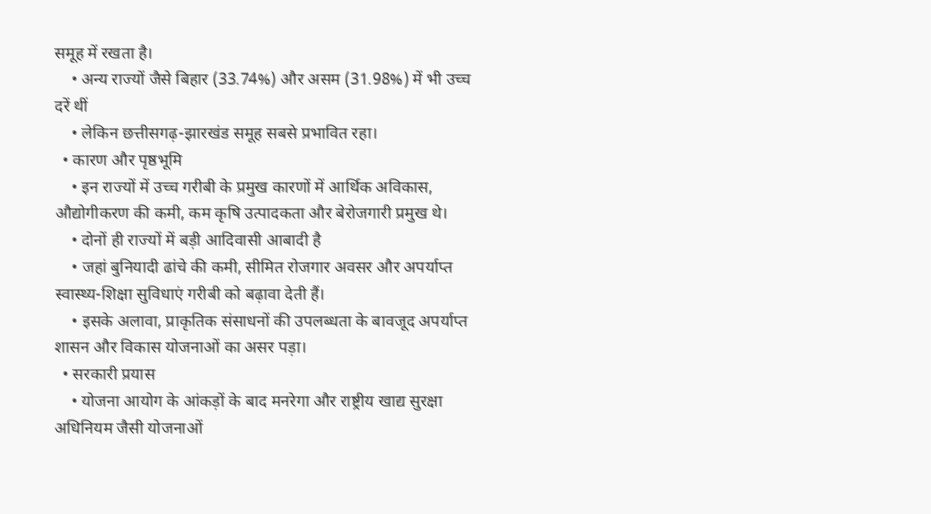समूह में रखता है।
    • अन्य राज्यों जैसे बिहार (33.74%) और असम (31.98%) में भी उच्च दरें थीं
    • लेकिन छत्तीसगढ़-झारखंड समूह सबसे प्रभावित रहा।
  • कारण और पृष्ठभूमि
    • इन राज्यों में उच्च गरीबी के प्रमुख कारणों में आर्थिक अविकास, औद्योगीकरण की कमी, कम कृषि उत्पादकता और बेरोजगारी प्रमुख थे।
    • दोनों ही राज्यों में बड़ी आदिवासी आबादी है
    • जहां बुनियादी ढांचे की कमी, सीमित रोजगार अवसर और अपर्याप्त स्वास्थ्य-शिक्षा सुविधाएं गरीबी को बढ़ावा देती हैं।
    • इसके अलावा, प्राकृतिक संसाधनों की उपलब्धता के बावजूद अपर्याप्त शासन और विकास योजनाओं का असर पड़ा।
  • सरकारी प्रयास
    • योजना आयोग के आंकड़ों के बाद मनरेगा और राष्ट्रीय खाद्य सुरक्षा अधिनियम जैसी योजनाओं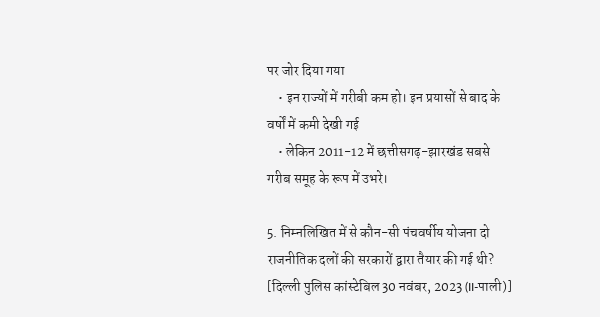पर जोर दिया गया
    • इन राज्यों में गरीबी कम हो। इन प्रयासों से बाद के वर्षों में कमी देखी गई
    • लेकिन 2011-12 में छत्तीसगढ़-झारखंड सबसे गरीब समूह के रूप में उभरे।

5. निम्नलिखित में से कौन-सी पंचवर्षीय योजना दो राजनीतिक दलों की सरकारों द्वारा तैयार की गई थी? [दिल्ली पुलिस कांस्टेबिल 30 नवंबर, 2023 (II-पाली)]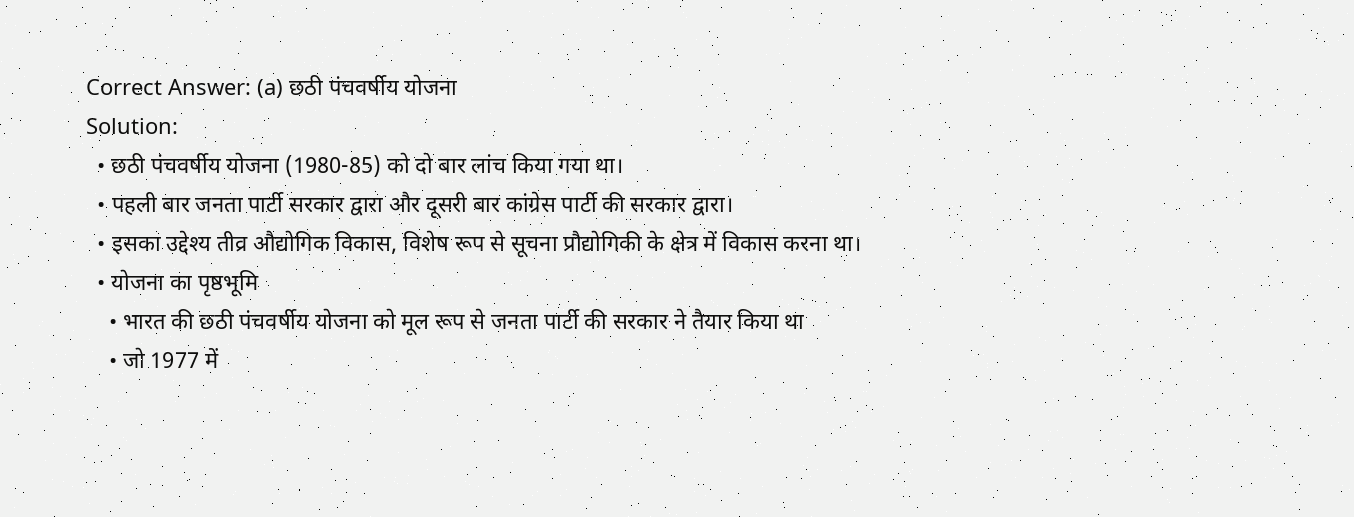Correct Answer: (a) छठी पंचवर्षीय योजना
Solution:
  • छठी पंचवर्षीय योजना (1980-85) को दो बार लांच किया गया था।
  • पहली बार जनता पार्टी सरकार द्वारा और दूसरी बार कांग्रेस पार्टी की सरकार द्वारा।
  • इसका उद्देश्य तीव्र औद्योगिक विकास, विशेष रूप से सूचना प्रौद्योगिकी के क्षेत्र में विकास करना था।
  • योजना का पृष्ठभूमि
    • भारत की छठी पंचवर्षीय योजना को मूल रूप से जनता पार्टी की सरकार ने तैयार किया था
    • जो 1977 में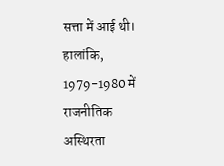सत्ता में आई थी। हालांकि, 1979-1980 में राजनीतिक अस्थिरता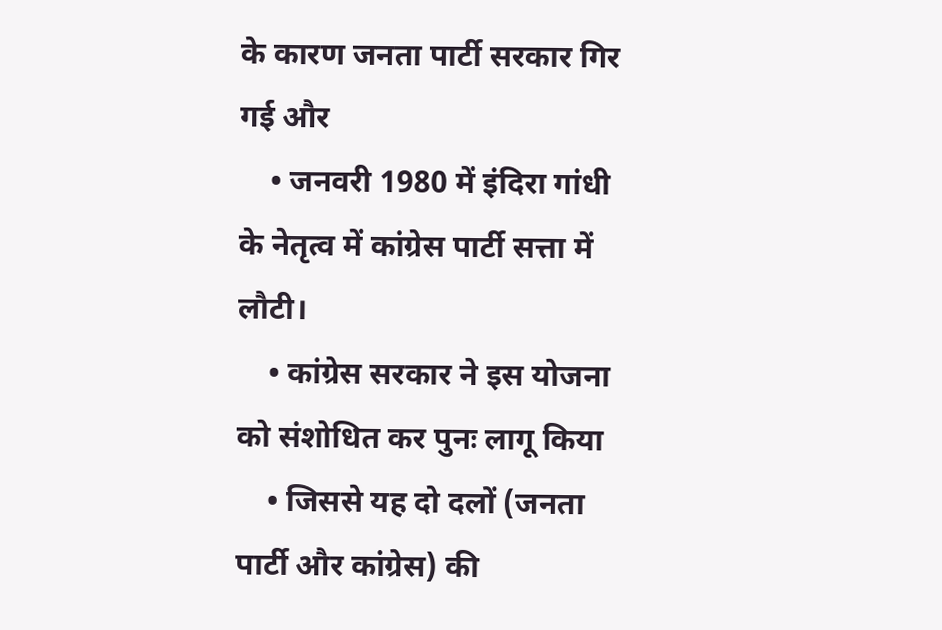के कारण जनता पार्टी सरकार गिर गई और
    • जनवरी 1980 में इंदिरा गांधी के नेतृत्व में कांग्रेस पार्टी सत्ता में लौटी।
    • कांग्रेस सरकार ने इस योजना को संशोधित कर पुनः लागू किया
    • जिससे यह दो दलों (जनता पार्टी और कांग्रेस) की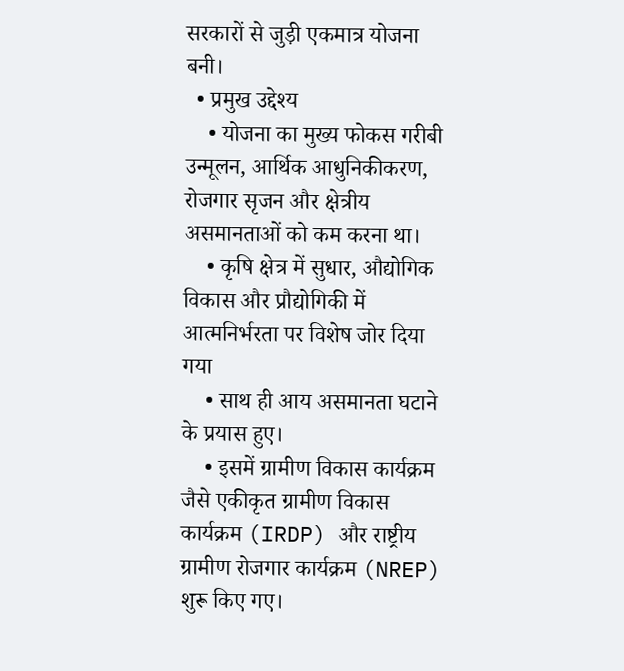सरकारों से जुड़ी एकमात्र योजना बनी।
  • प्रमुख उद्देश्य
    • योजना का मुख्य फोकस गरीबी उन्मूलन, आर्थिक आधुनिकीकरण, रोजगार सृजन और क्षेत्रीय असमानताओं को कम करना था।
    • कृषि क्षेत्र में सुधार, औद्योगिक विकास और प्रौद्योगिकी में आत्मनिर्भरता पर विशेष जोर दिया गया
    • साथ ही आय असमानता घटाने के प्रयास हुए।
    • इसमें ग्रामीण विकास कार्यक्रम जैसे एकीकृत ग्रामीण विकास कार्यक्रम (IRDP) और राष्ट्रीय ग्रामीण रोजगार कार्यक्रम (NREP) शुरू किए गए।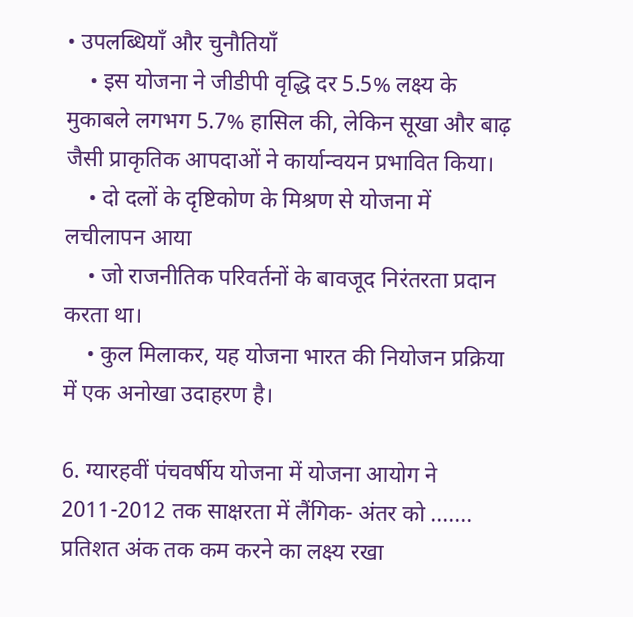• उपलब्धियाँ और चुनौतियाँ
    • इस योजना ने जीडीपी वृद्धि दर 5.5% लक्ष्य के मुकाबले लगभग 5.7% हासिल की, लेकिन सूखा और बाढ़ जैसी प्राकृतिक आपदाओं ने कार्यान्वयन प्रभावित किया।
    • दो दलों के दृष्टिकोण के मिश्रण से योजना में लचीलापन आया
    • जो राजनीतिक परिवर्तनों के बावजूद निरंतरता प्रदान करता था।
    • कुल मिलाकर, यह योजना भारत की नियोजन प्रक्रिया में एक अनोखा उदाहरण है।

6. ग्यारहवीं पंचवर्षीय योजना में योजना आयोग ने 2011-2012 तक साक्षरता में लैंगिक- अंतर को ....... प्रतिशत अंक तक कम करने का लक्ष्य रखा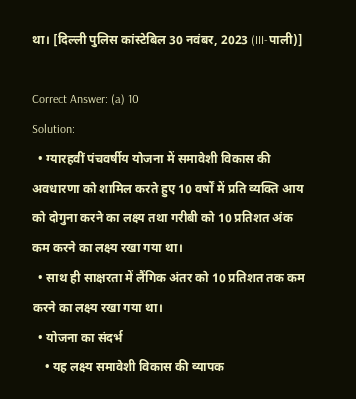था। [दिल्ली पुलिस कांस्टेबिल 30 नवंबर, 2023 (III-पाली)]

Correct Answer: (a) 10
Solution:
  • ग्यारहवीं पंचवर्षीय योजना में समावेशी विकास की अवधारणा को शामिल करते हुए 10 वर्षों में प्रति व्यक्ति आय को दोगुना करने का लक्ष्य तथा गरीबी को 10 प्रतिशत अंक कम करने का लक्ष्य रखा गया था।
  • साथ ही साक्षरता में लैंगिक अंतर को 10 प्रतिशत तक कम करने का लक्ष्य रखा गया था।
  • योजना का संदर्भ
    • यह लक्ष्य समावेशी विकास की व्यापक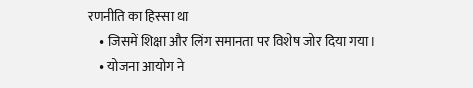रणनीति का हिस्सा था
    • जिसमें शिक्षा और लिंग समानता पर विशेष जोर दिया गया।
    • योजना आयोग ने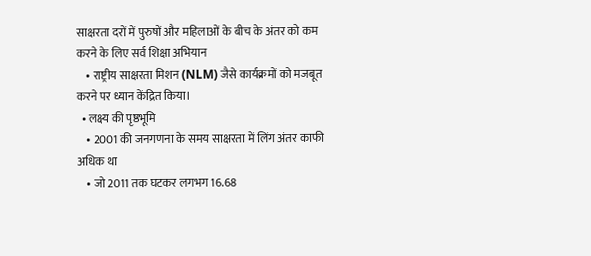साक्षरता दरों में पुरुषों और महिलाओं के बीच के अंतर को कम करने के लिए सर्व शिक्षा अभियान
    • राष्ट्रीय साक्षरता मिशन (NLM) जैसे कार्यक्रमों को मजबूत करने पर ध्यान केंद्रित किया।
  • लक्ष्य की पृष्ठभूमि
    • 2001 की जनगणना के समय साक्षरता में लिंग अंतर काफी अधिक था
    • जो 2011 तक घटकर लगभग 16.68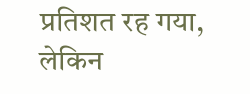प्रतिशत रह गया, लेकिन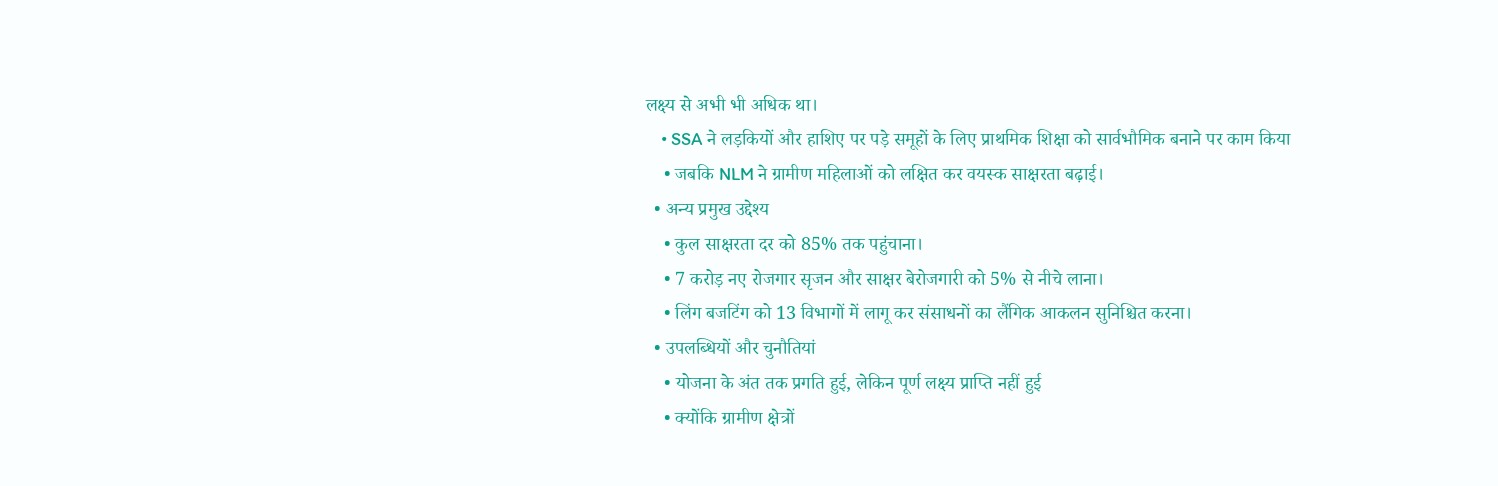लक्ष्य से अभी भी अधिक था।
    • SSA ने लड़कियों और हाशिए पर पड़े समूहों के लिए प्राथमिक शिक्षा को सार्वभौमिक बनाने पर काम किया
    • जबकि NLM ने ग्रामीण महिलाओं को लक्षित कर वयस्क साक्षरता बढ़ाई।
  • अन्य प्रमुख उद्देश्य
    • कुल साक्षरता दर को 85% तक पहुंचाना।
    • 7 करोड़ नए रोजगार सृजन और साक्षर बेरोजगारी को 5% से नीचे लाना।
    • लिंग बजटिंग को 13 विभागों में लागू कर संसाधनों का लैंगिक आकलन सुनिश्चित करना।
  • उपलब्धियों और चुनौतियां
    • योजना के अंत तक प्रगति हुई, लेकिन पूर्ण लक्ष्य प्राप्ति नहीं हुई
    • क्योंकि ग्रामीण क्षेत्रों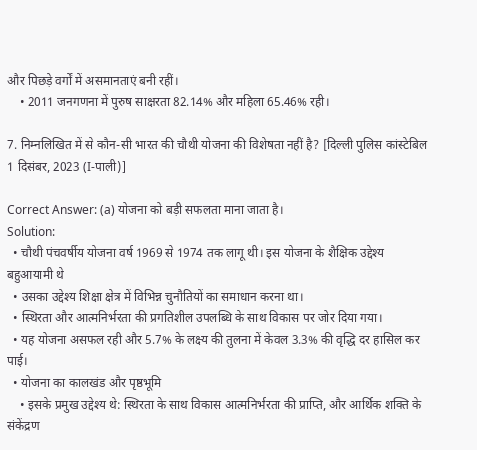और पिछड़े वर्गों में असमानताएं बनी रहीं।
    • 2011 जनगणना में पुरुष साक्षरता 82.14% और महिला 65.46% रही।

7. निम्नलिखित में से कौन-सी भारत की चौथी योजना की विशेषता नहीं है? [दिल्ली पुलिस कांस्टेबिल 1 दिसंबर, 2023 (I-पाली)]

Correct Answer: (a) योजना को बड़ी सफलता माना जाता है।
Solution:
  • चौथी पंचवर्षीय योजना वर्ष 1969 से 1974 तक लागू थी। इस योजना के शैक्षिक उद्देश्य बहुआयामी थे
  • उसका उद्देश्य शिक्षा क्षेत्र में विभिन्न चुनौतियों का समाधान करना था।
  • स्थिरता और आत्मनिर्भरता की प्रगतिशील उपलब्धि के साथ विकास पर जोर दिया गया।
  • यह योजना असफल रही और 5.7% के लक्ष्य की तुलना में केवल 3.3% की वृद्धि दर हासिल कर पाई।
  • योजना का कालखंड और पृष्ठभूमि
    • इसके प्रमुख उद्देश्य थे: स्थिरता के साथ विकास आत्मनिर्भरता की प्राप्ति, और आर्थिक शक्ति के संकेंद्रण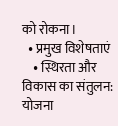को रोकना।
  • प्रमुख विशेषताएं
    • स्थिरता और विकास का संतुलन: योजना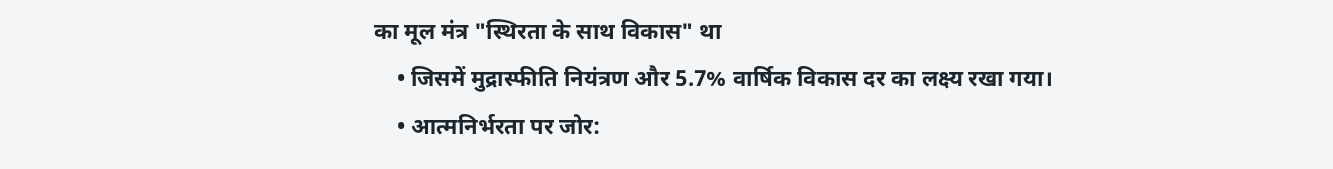का मूल मंत्र "स्थिरता के साथ विकास" था
    • जिसमें मुद्रास्फीति नियंत्रण और 5.7% वार्षिक विकास दर का लक्ष्य रखा गया।
    • आत्मनिर्भरता पर जोर: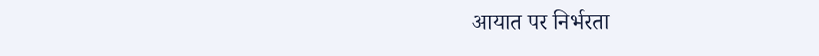आयात पर निर्भरता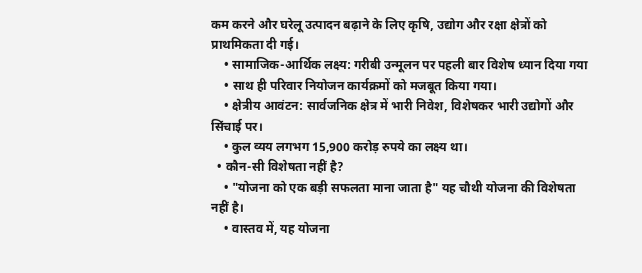कम करने और घरेलू उत्पादन बढ़ाने के लिए कृषि, उद्योग और रक्षा क्षेत्रों को प्राथमिकता दी गई।
    • सामाजिक-आर्थिक लक्ष्य: गरीबी उन्मूलन पर पहली बार विशेष ध्यान दिया गया
    • साथ ही परिवार नियोजन कार्यक्रमों को मजबूत किया गया।
    • क्षेत्रीय आवंटन: सार्वजनिक क्षेत्र में भारी निवेश, विशेषकर भारी उद्योगों और सिंचाई पर।
    • कुल व्यय लगभग 15,900 करोड़ रुपये का लक्ष्य था।
  • कौन-सी विशेषता नहीं है?
    • "योजना को एक बड़ी सफलता माना जाता है" यह चौथी योजना की विशेषता नहीं है।
    • वास्तव में, यह योजना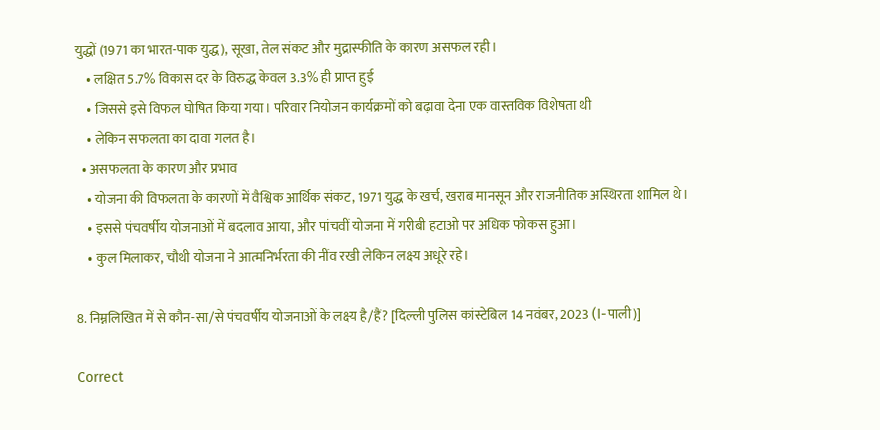युद्धों (1971 का भारत-पाक युद्ध), सूखा, तेल संकट और मुद्रास्फीति के कारण असफल रही।
    • लक्षित 5.7% विकास दर के विरुद्ध केवल 3.3% ही प्राप्त हुई
    • जिससे इसे विफल घोषित किया गया। परिवार नियोजन कार्यक्रमों को बढ़ावा देना एक वास्तविक विशेषता थी
    • लेकिन सफलता का दावा गलत है।
  • असफलता के कारण और प्रभाव
    • योजना की विफलता के कारणों में वैश्विक आर्थिक संकट, 1971 युद्ध के खर्च, खराब मानसून और राजनीतिक अस्थिरता शामिल थे।
    • इससे पंचवर्षीय योजनाओं में बदलाव आया, और पांचवीं योजना में गरीबी हटाओ पर अधिक फोकस हुआ।
    • कुल मिलाकर, चौथी योजना ने आत्मनिर्भरता की नींव रखी लेकिन लक्ष्य अधूरे रहे।

8. निम्नलिखित में से कौन-सा/से पंचवर्षीय योजनाओं के लक्ष्य है/हैं? [दिल्ली पुलिस कांस्टेबिल 14 नवंबर, 2023 (I-पाली)]

Correct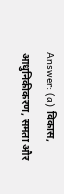Answer: (a) विकास, आधुनिकीकरण, समता और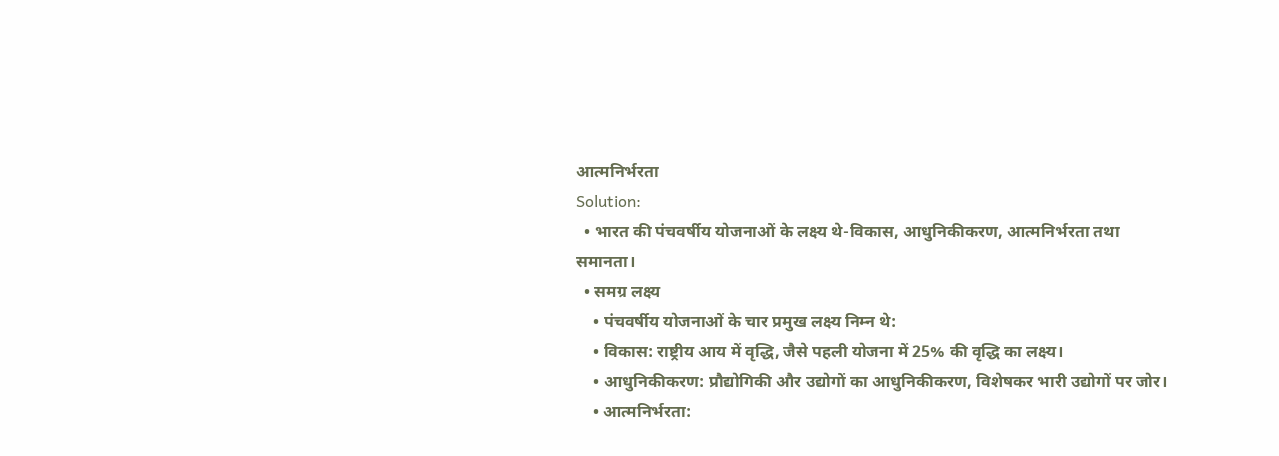आत्मनिर्भरता
Solution:
  • भारत की पंचवर्षीय योजनाओं के लक्ष्य थे-विकास, आधुनिकीकरण, आत्मनिर्भरता तथा समानता।
  • समग्र लक्ष्य
    • पंचवर्षीय योजनाओं के चार प्रमुख लक्ष्य निम्न थे:
    • विकास: राष्ट्रीय आय में वृद्धि, जैसे पहली योजना में 25% की वृद्धि का लक्ष्य।
    • आधुनिकीकरण: प्रौद्योगिकी और उद्योगों का आधुनिकीकरण, विशेषकर भारी उद्योगों पर जोर।
    • आत्मनिर्भरता: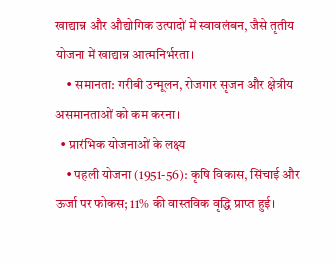खाद्यान्न और औद्योगिक उत्पादों में स्वावलंबन, जैसे तृतीय योजना में खाद्यान्न आत्मनिर्भरता।
    • समानता: गरीबी उन्मूलन, रोजगार सृजन और क्षेत्रीय असमानताओं को कम करना।
  • प्रारंभिक योजनाओं के लक्ष्य
    • पहली योजना (1951-56): कृषि विकास, सिंचाई और ऊर्जा पर फोकस; 11% की वास्तविक वृद्धि प्राप्त हुई।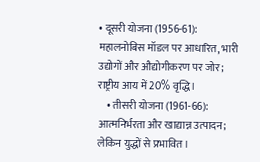• दूसरी योजना (1956-61): महालनोबिस मॉडल पर आधारित, भारी उद्योगों और औद्योगीकरण पर जोर; राष्ट्रीय आय में 20% वृद्धि।
    • तीसरी योजना (1961-66): आत्मनिर्भरता और खाद्यान्न उत्पादन; लेकिन युद्धों से प्रभावित।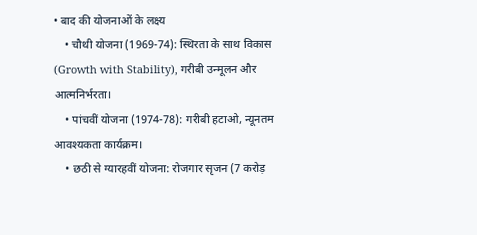• बाद की योजनाओं के लक्ष्य
    • चौथी योजना (1969-74): स्थिरता के साथ विकास (Growth with Stability), गरीबी उन्मूलन और आत्मनिर्भरता।
    • पांचवीं योजना (1974-78): गरीबी हटाओ, न्यूनतम आवश्यकता कार्यक्रम।
    • छठी से ग्यारहवीं योजना: रोजगार सृजन (7 करोड़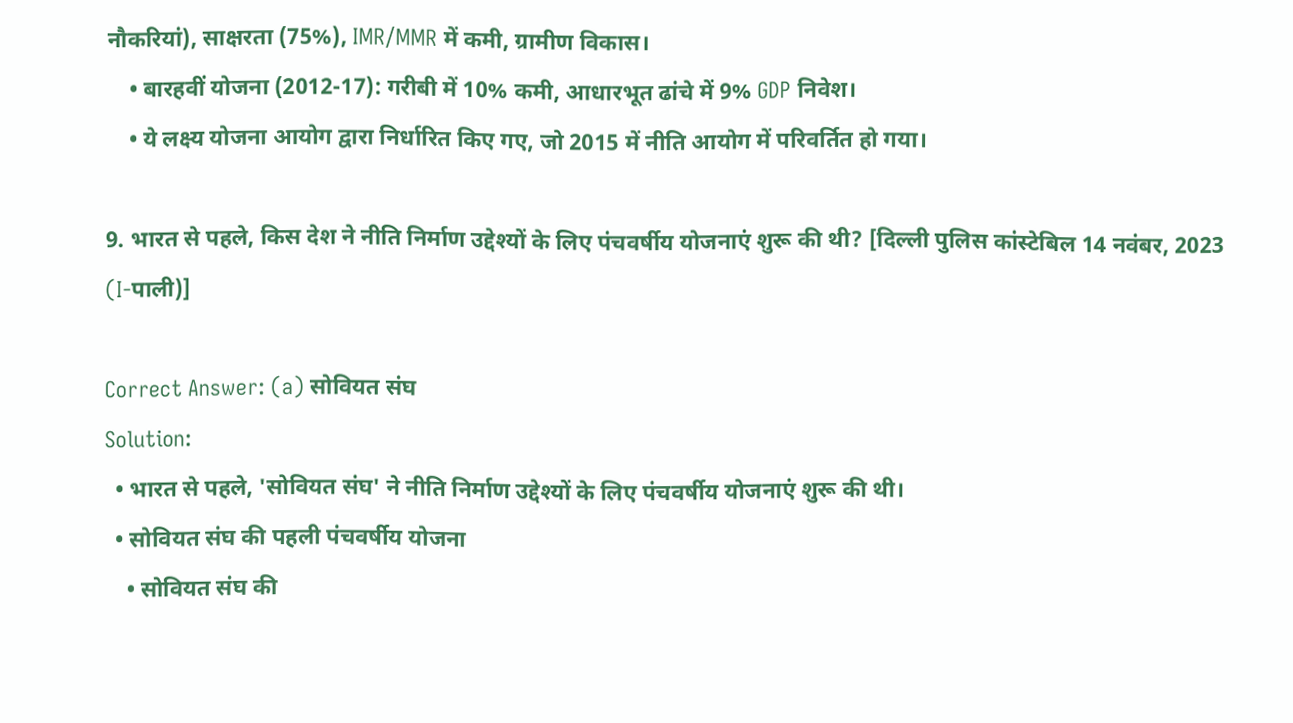नौकरियां), साक्षरता (75%), IMR/MMR में कमी, ग्रामीण विकास।
    • बारहवीं योजना (2012-17): गरीबी में 10% कमी, आधारभूत ढांचे में 9% GDP निवेश।
    • ये लक्ष्य योजना आयोग द्वारा निर्धारित किए गए, जो 2015 में नीति आयोग में परिवर्तित हो गया।

9. भारत से पहले, किस देश ने नीति निर्माण उद्देश्यों के लिए पंचवर्षीय योजनाएं शुरू की थी? [दिल्ली पुलिस कांस्टेबिल 14 नवंबर, 2023 (I-पाली)]

Correct Answer: (a) सोवियत संघ
Solution:
  • भारत से पहले, 'सोवियत संघ' ने नीति निर्माण उद्देश्यों के लिए पंचवर्षीय योजनाएं शुरू की थी।
  • सोवियत संघ की पहली पंचवर्षीय योजना
    • सोवियत संघ की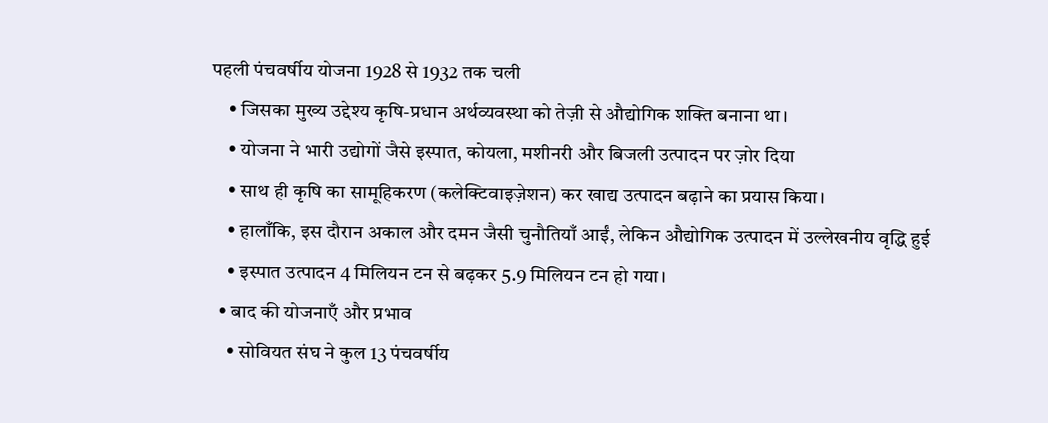पहली पंचवर्षीय योजना 1928 से 1932 तक चली
    • जिसका मुख्य उद्देश्य कृषि-प्रधान अर्थव्यवस्था को तेज़ी से औद्योगिक शक्ति बनाना था।
    • योजना ने भारी उद्योगों जैसे इस्पात, कोयला, मशीनरी और बिजली उत्पादन पर ज़ोर दिया
    • साथ ही कृषि का सामूहिकरण (कलेक्टिवाइज़ेशन) कर खाद्य उत्पादन बढ़ाने का प्रयास किया।
    • हालाँकि, इस दौरान अकाल और दमन जैसी चुनौतियाँ आईं, लेकिन औद्योगिक उत्पादन में उल्लेखनीय वृद्धि हुई
    • इस्पात उत्पादन 4 मिलियन टन से बढ़कर 5.9 मिलियन टन हो गया।
  • बाद की योजनाएँ और प्रभाव
    • सोवियत संघ ने कुल 13 पंचवर्षीय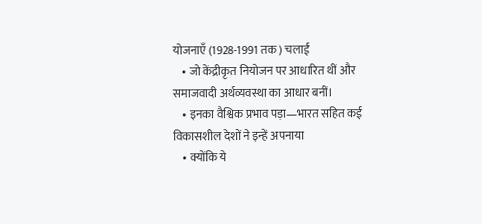योजनाएँ (1928-1991 तक) चलाईं
    • जो केंद्रीकृत नियोजन पर आधारित थीं और समाजवादी अर्थव्यवस्था का आधार बनीं।
    • इनका वैश्विक प्रभाव पड़ा—भारत सहित कई विकासशील देशों ने इन्हें अपनाया
    • क्योंकि ये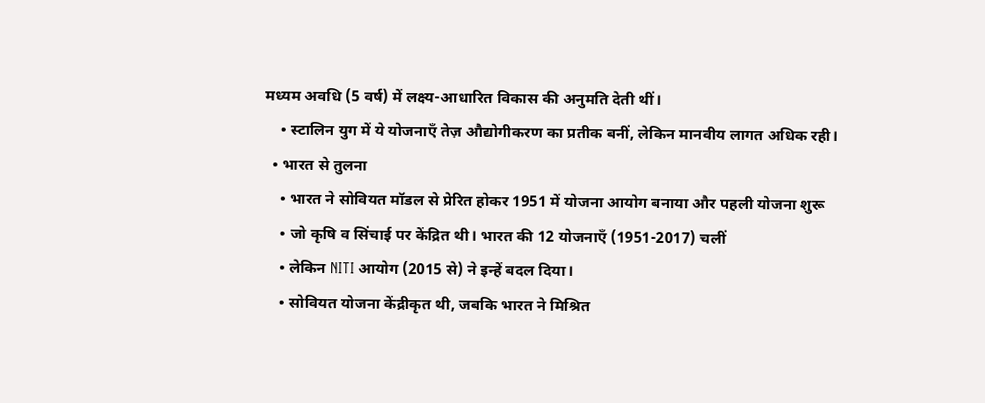मध्यम अवधि (5 वर्ष) में लक्ष्य-आधारित विकास की अनुमति देती थीं।
    • स्टालिन युग में ये योजनाएँ तेज़ औद्योगीकरण का प्रतीक बनीं, लेकिन मानवीय लागत अधिक रही।
  • भारत से तुलना
    • भारत ने सोवियत मॉडल से प्रेरित होकर 1951 में योजना आयोग बनाया और पहली योजना शुरू
    • जो कृषि व सिंचाई पर केंद्रित थी। भारत की 12 योजनाएँ (1951-2017) चलीं
    • लेकिन NITI आयोग (2015 से) ने इन्हें बदल दिया।
    • सोवियत योजना केंद्रीकृत थी, जबकि भारत ने मिश्रित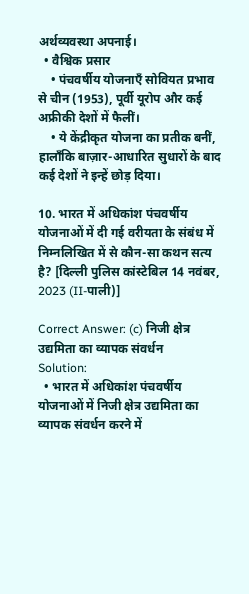अर्थव्यवस्था अपनाई।
  • वैश्विक प्रसार
    • पंचवर्षीय योजनाएँ सोवियत प्रभाव से चीन (1953), पूर्वी यूरोप और कई अफ्रीकी देशों में फैलीं।
    • ये केंद्रीकृत योजना का प्रतीक बनीं, हालाँकि बाज़ार-आधारित सुधारों के बाद कई देशों ने इन्हें छोड़ दिया।

10. भारत में अधिकांश पंचवर्षीय योजनाओं में दी गई वरीयता के संबंध में निम्नलिखित में से कौन-सा कथन सत्य है? [दिल्ली पुलिस कांस्टेबिल 14 नवंबर, 2023 (II-पाली)]

Correct Answer: (c) निजी क्षेत्र उद्यमिता का व्यापक संवर्धन
Solution:
  • भारत में अधिकांश पंचवर्षीय योजनाओं में निजी क्षेत्र उद्यमिता का व्यापक संवर्धन करने में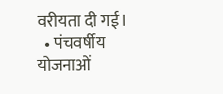वरीयता दी गई।
  • पंचवर्षीय योजनाओं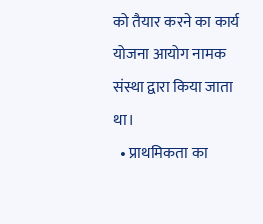को तैयार करने का कार्य योजना आयोग नामक संस्था द्वारा किया जाता था।
  • प्राथमिकता का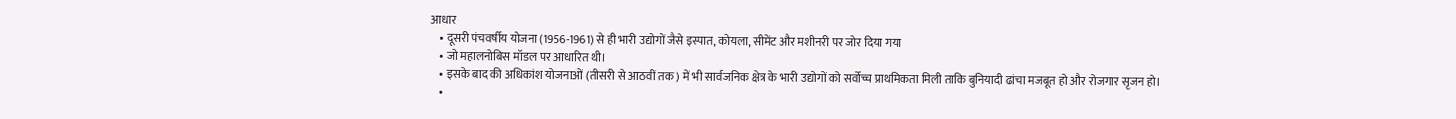आधार
    • दूसरी पंचवर्षीय योजना (1956-1961) से ही भारी उद्योगों जैसे इस्पात, कोयला, सीमेंट और मशीनरी पर जोर दिया गया
    • जो महालनोबिस मॉडल पर आधारित थी।
    • इसके बाद की अधिकांश योजनाओं (तीसरी से आठवीं तक) में भी सार्वजनिक क्षेत्र के भारी उद्योगों को सर्वोच्च प्राथमिकता मिली ताकि बुनियादी ढांचा मजबूत हो और रोजगार सृजन हो।
    •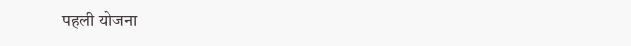पहली योजना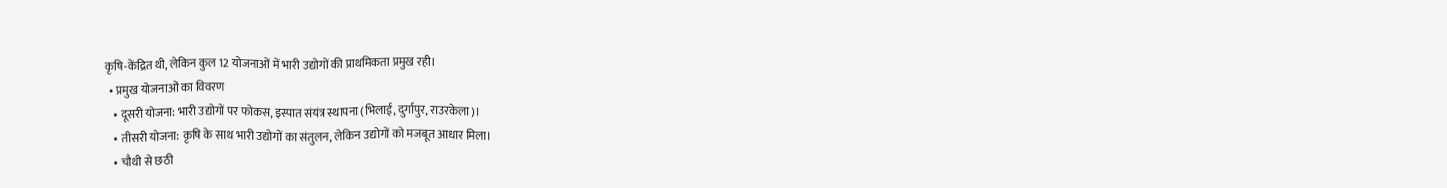कृषि-केंद्रित थी, लेकिन कुल 12 योजनाओं में भारी उद्योगों की प्राथमिकता प्रमुख रही।
  • प्रमुख योजनाओं का विवरण
    • दूसरी योजना: भारी उद्योगों पर फोकस, इस्पात संयंत्र स्थापना (भिलाई, दुर्गापुर, राउरकेला)।
    • तीसरी योजना: कृषि के साथ भारी उद्योगों का संतुलन, लेकिन उद्योगों को मजबूत आधार मिला।
    • चौथी से छठी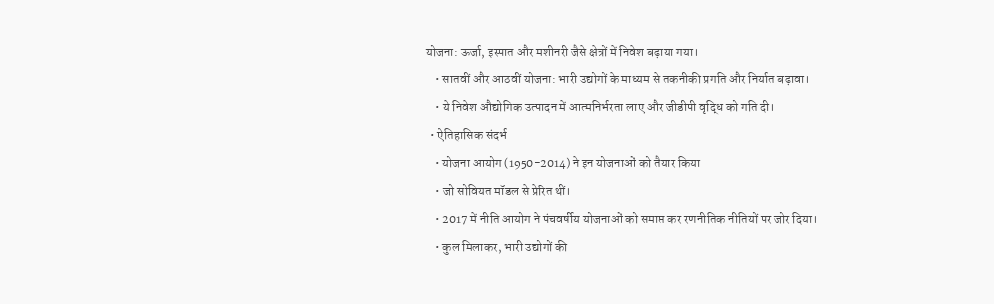योजना: ऊर्जा, इस्पात और मशीनरी जैसे क्षेत्रों में निवेश बढ़ाया गया।
    • सातवीं और आठवीं योजना: भारी उद्योगों के माध्यम से तकनीकी प्रगति और निर्यात बढ़ावा।
    • ये निवेश औद्योगिक उत्पादन में आत्मनिर्भरता लाए और जीडीपी वृद्धि को गति दी।
  • ऐतिहासिक संदर्भ
    • योजना आयोग (1950-2014) ने इन योजनाओं को तैयार किया
    • जो सोवियत मॉडल से प्रेरित थीं।
    • 2017 में नीति आयोग ने पंचवर्षीय योजनाओं को समाप्त कर रणनीतिक नीतियों पर जोर दिया।
    • कुल मिलाकर, भारी उद्योगों की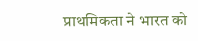प्राथमिकता ने भारत को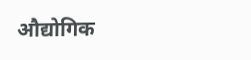औद्योगिक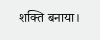शक्ति बनाया।